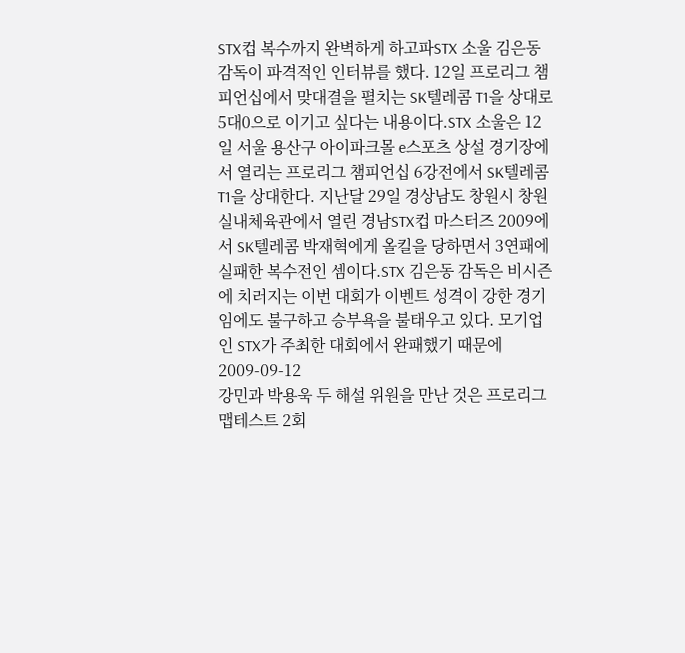STX컵 복수까지 완벽하게 하고파STX 소울 김은동 감독이 파격적인 인터뷰를 했다. 12일 프로리그 챔피언십에서 맞대결을 펼치는 SK텔레콤 T1을 상대로 5대0으로 이기고 싶다는 내용이다.STX 소울은 12일 서울 용산구 아이파크몰 e스포츠 상설 경기장에서 열리는 프로리그 챔피언십 6강전에서 SK텔레콤 T1을 상대한다. 지난달 29일 경상남도 창원시 창원 실내체육관에서 열린 경남STX컵 마스터즈 2009에서 SK텔레콤 박재혁에게 올킬을 당하면서 3연패에 실패한 복수전인 셈이다.STX 김은동 감독은 비시즌에 치러지는 이번 대회가 이벤트 성격이 강한 경기임에도 불구하고 승부욕을 불태우고 있다. 모기업인 STX가 주최한 대회에서 완패했기 때문에
2009-09-12
강민과 박용욱 두 해설 위원을 만난 것은 프로리그 맵테스트 2회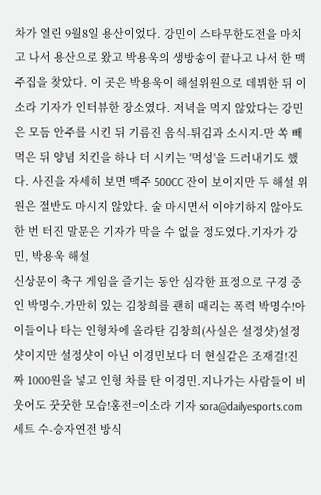차가 열린 9월8일 용산이었다. 강민이 스타무한도전을 마치고 나서 용산으로 왔고 박용욱의 생방송이 끝나고 나서 한 맥주집을 찾았다. 이 곳은 박용욱이 해설위원으로 데뷔한 뒤 이소라 기자가 인터뷰한 장소였다. 저녁을 먹지 않았다는 강민은 모듬 안주를 시킨 뒤 기름진 음식-튀김과 소시지-만 쏙 빼먹은 뒤 양념 치킨을 하나 더 시키는 '먹성'을 드러내기도 했다. 사진을 자세히 보면 맥주 500CC 잔이 보이지만 두 해설 위원은 절반도 마시지 않았다. 술 마시면서 이야기하지 않아도 한 번 터진 말문은 기자가 막을 수 없을 정도였다.기자가 강민, 박용욱 해설
신상문이 축구 게임을 즐기는 동안 심각한 표정으로 구경 중인 박명수.가만히 있는 김창희를 괜히 때리는 폭력 박명수!아이들이나 타는 인형차에 올라탄 김창희(사실은 설정샷)설정샷이지만 설정샷이 아닌 이경민보다 더 현실같은 조재걸!진짜 1000원을 넣고 인형 차를 탄 이경민.지나가는 사람들이 비웃어도 꿋꿋한 모습!홍전=이소라 기자 sora@dailyesports.com
세트 수-승자연전 방식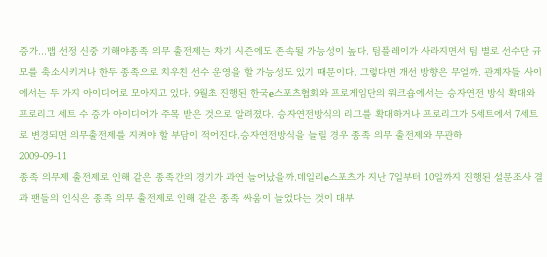증가…맵 선정 신중 기해야종족 의무 출전제는 차기 시즌에도 존속될 가능성이 높다. 팀플레이가 사라지면서 팀 별로 선수단 규모를 축소시키거나 한두 종족으로 치우친 선수 운영을 할 가능성도 있기 때문이다. 그렇다면 개선 방향은 무얼까. 관계자들 사이에서는 두 가지 아이디어로 모아지고 있다. 9월초 진행된 한국e스포츠협회와 프로게임단의 워크숍에서는 승자연전 방식 확대와 프로리그 세트 수 증가 아이디어가 주목 받은 것으로 알려졌다. 승자연전방식의 리그를 확대하거나 프로리그가 5세트에서 7세트로 변경되면 의무출전제를 지켜야 할 부담이 적어진다.승자연전방식을 늘릴 경우 종족 의무 출전제와 무관하
2009-09-11
종족 의무제 출전제로 인해 같은 종족간의 경기가 과연 늘어났을까.데일리e스포츠가 지난 7일부터 10일까지 진행된 설문조사 결과 팬들의 인식은 종족 의무 출전제로 인해 같은 종족 싸움이 늘었다는 것이 대부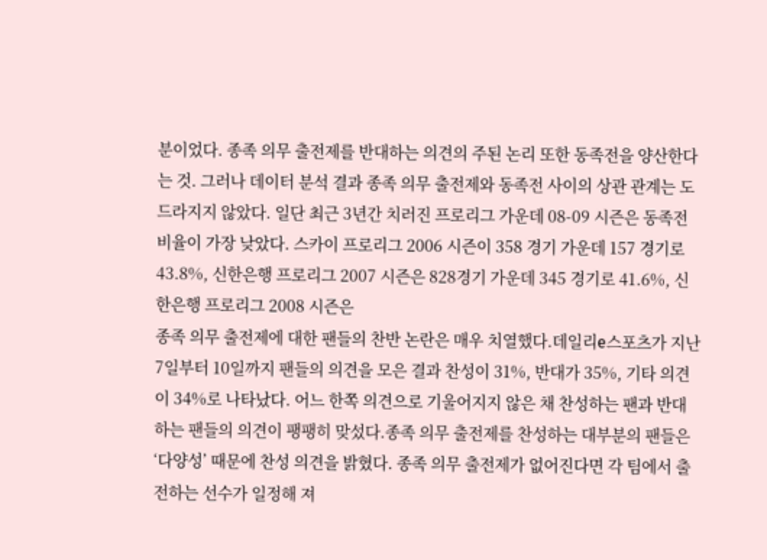분이었다. 종족 의무 출전제를 반대하는 의견의 주된 논리 또한 동족전을 양산한다는 것. 그러나 데이터 분석 결과 종족 의무 출전제와 동족전 사이의 상관 관계는 도드라지지 않았다. 일단 최근 3년간 치러진 프로리그 가운데 08-09 시즌은 동족전 비율이 가장 낮았다. 스카이 프로리그 2006 시즌이 358 경기 가운데 157 경기로 43.8%, 신한은행 프로리그 2007 시즌은 828경기 가운데 345 경기로 41.6%, 신한은행 프로리그 2008 시즌은
종족 의무 출전제에 대한 팬들의 찬반 논란은 매우 치열했다.데일리e스포츠가 지난 7일부터 10일까지 팬들의 의견을 모은 결과 찬성이 31%, 반대가 35%, 기타 의견이 34%로 나타났다. 어느 한쪽 의견으로 기울어지지 않은 채 찬성하는 팬과 반대하는 팬들의 의견이 팽팽히 맞섰다.종족 의무 출전제를 찬성하는 대부분의 팬들은 ‘다양성’ 때문에 찬성 의견을 밝혔다. 종족 의무 출전제가 없어진다면 각 팀에서 출전하는 선수가 일정해 져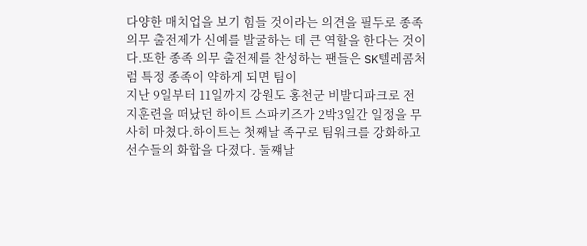다양한 매치업을 보기 힘들 것이라는 의견을 필두로 종족 의무 출전제가 신예를 발굴하는 데 큰 역할을 한다는 것이다.또한 종족 의무 출전제를 찬성하는 팬들은 SK텔레콤처럼 특정 종족이 약하게 되면 팀이
지난 9일부터 11일까지 강원도 홍천군 비발디파크로 전지훈련을 떠났던 하이트 스파키즈가 2박3일간 일정을 무사히 마쳤다.하이트는 첫째날 족구로 팀워크를 강화하고 선수들의 화합을 다졌다. 둘쨰날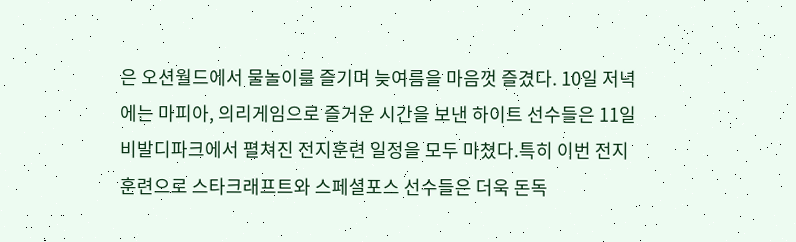은 오션월드에서 물놀이를 즐기며 늦여름을 마음껏 즐겼다. 10일 저녁에는 마피아, 의리게임으로 즐거운 시간을 보낸 하이트 선수들은 11일 비발디파크에서 펼쳐진 전지훈련 일정을 모두 마쳤다.특히 이번 전지훈련으로 스타크래프트와 스페셜포스 선수들은 더욱 돈독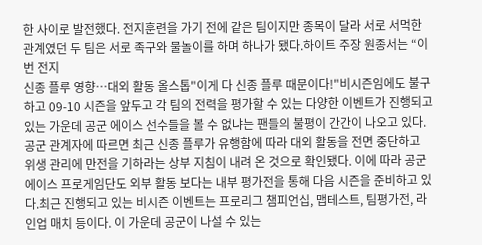한 사이로 발전했다. 전지훈련을 가기 전에 같은 팀이지만 종목이 달라 서로 서먹한 관계였던 두 팀은 서로 족구와 물놀이를 하며 하나가 됐다.하이트 주장 원종서는 “이번 전지
신종 플루 영향…대외 활동 올스톱"이게 다 신종 플루 때문이다!"비시즌임에도 불구하고 09-10 시즌을 앞두고 각 팀의 전력을 평가할 수 있는 다양한 이벤트가 진행되고 있는 가운데 공군 에이스 선수들을 볼 수 없냐는 팬들의 불평이 간간이 나오고 있다. 공군 관계자에 따르면 최근 신종 플루가 유행함에 따라 대외 활동을 전면 중단하고 위생 관리에 만전을 기하라는 상부 지침이 내려 온 것으로 확인됐다. 이에 따라 공군 에이스 프로게임단도 외부 활동 보다는 내부 평가전을 통해 다음 시즌을 준비하고 있다.최근 진행되고 있는 비시즌 이벤트는 프로리그 챔피언십, 맵테스트, 팀평가전, 라인업 매치 등이다. 이 가운데 공군이 나설 수 있는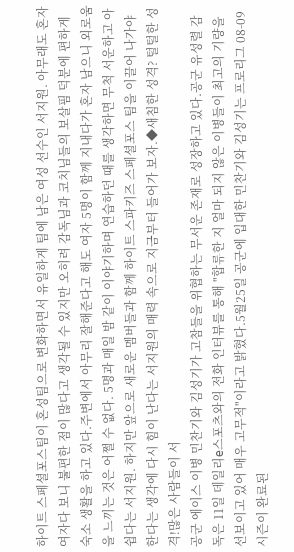하이트 스페셜포스팀이 혼성팀으로 변화하면서 유일하게 팀에 남은 여성 선수인 서지원. 아무래도 혼자 여자다 보니 불편한 점이 많다고 생각될 수 있지만 오히려 감독님과 코치님들의 보살핌 덕분에 편하게 숙소 생활을 하고 있다.주변에서 아무리 잘해준다고 해도 여자 5명이 함께 지내다가 혼자 남으니 외로움을 느끼는 것은 어쩔 수 없다. 5명과 매일 밤 같이 이야기하며 연습하던 때를 생각하면 무척 서운하고 아쉽다는 서지원. 하지만 앞으로 새로운 멤버들과 함께 하이트 스파키즈 스페셜포스 팀을 이끌어 나가야 한다는 생각에 다시 힘이 난다는 서지원의 매력 속으로 지금부터 들어가 보자.◆새침한 성격? 털털한 성격!많은 사람들이 서
공군 에이스 이병 민찬기와 김성기가 고참들을 위협하는 무서운 존재로 성장하고 있다.공군 유성렬 감독은 11일 데일리e스포츠와의 전화 인터뷰를 통해 "합류한 지 얼마 되지 않은 이병들이 최고의 기량을 선보이고 있어 매우 고무적"이라고 밝혔다.5월25일 공군에 입대한 민찬기와 김성기는 프로리그 08-09 시즌이 완료된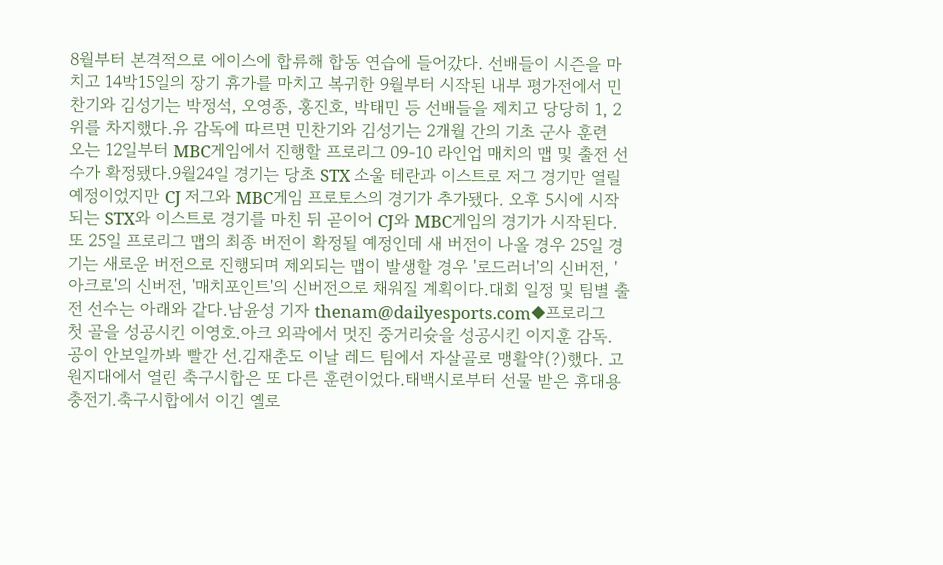8월부터 본격적으로 에이스에 합류해 합동 연습에 들어갔다. 선배들이 시즌을 마치고 14박15일의 장기 휴가를 마치고 복귀한 9월부터 시작된 내부 평가전에서 민찬기와 김성기는 박정석, 오영종, 홍진호, 박태민 등 선배들을 제치고 당당히 1, 2위를 차지했다.유 감독에 따르면 민찬기와 김성기는 2개월 간의 기초 군사 훈련
오는 12일부터 MBC게임에서 진행할 프로리그 09-10 라인업 매치의 맵 및 출전 선수가 확정됐다.9월24일 경기는 당초 STX 소울 테란과 이스트로 저그 경기만 열릴 예정이었지만 CJ 저그와 MBC게임 프로토스의 경기가 추가됐다. 오후 5시에 시작되는 STX와 이스트로 경기를 마친 뒤 곧이어 CJ와 MBC게임의 경기가 시작된다.또 25일 프로리그 맵의 최종 버전이 확정될 예정인데 새 버전이 나올 경우 25일 경기는 새로운 버전으로 진행되며 제외되는 맵이 발생할 경우 '로드러너'의 신버전, '아크로'의 신버전, '매치포인트'의 신버전으로 채워질 계획이다.대회 일정 및 팀별 출전 선수는 아래와 같다.남윤성 기자 thenam@dailyesports.com◆프로리그
첫 골을 성공시킨 이영호.아크 외곽에서 멋진 중거리슛을 성공시킨 이지훈 감독. 공이 안보일까봐 빨간 선.김재춘도 이날 레드 팀에서 자살골로 맹활약(?)했다. 고원지대에서 열린 축구시합은 또 다른 훈련이었다.태백시로부터 선물 받은 휴대용 충전기.축구시합에서 이긴 옐로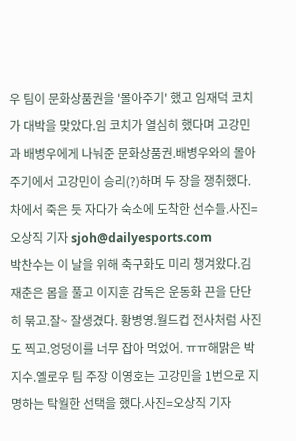우 팀이 문화상품권을 '몰아주기' 했고 임재덕 코치가 대박을 맞았다.임 코치가 열심히 했다며 고강민과 배병우에게 나눠준 문화상품권.배병우와의 몰아주기에서 고강민이 승리(?)하며 두 장을 쟁취했다.차에서 죽은 듯 자다가 숙소에 도착한 선수들.사진=오상직 기자 sjoh@dailyesports.com
박찬수는 이 날을 위해 축구화도 미리 챙겨왔다.김재춘은 몸을 풀고 이지훈 감독은 운동화 끈을 단단히 묶고.잘~ 잘생겼다. 황병영.월드컵 전사처럼 사진도 찍고.엉덩이를 너무 잡아 먹었어. ㅠㅠ해맑은 박지수.옐로우 팀 주장 이영호는 고강민을 1번으로 지명하는 탁월한 선택을 했다.사진=오상직 기자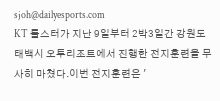sjoh@dailyesports.com
KT 롤스터가 지난 9일부터 2박3일간 강원도 태백시 오투리조트에서 진행한 전지훈련을 무사히 마쳤다.이번 전지훈련은 '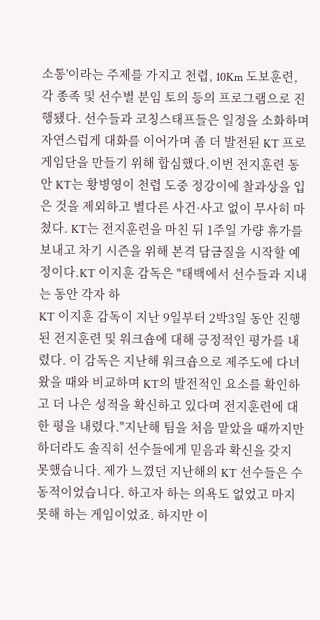소통'이라는 주제를 가지고 천렵, 10Km 도보훈련, 각 종족 및 선수별 분임 토의 등의 프로그램으로 진행됐다. 선수들과 코칭스태프들은 일정을 소화하며 자연스럽게 대화를 이어가며 좀 더 발전된 KT 프로게임단을 만들기 위해 합심했다.이번 전지훈련 동안 KT는 황병영이 천렵 도중 정강이에 찰과상을 입은 것을 제외하고 별다른 사건·사고 없이 무사히 마쳤다. KT는 전지훈련을 마친 뒤 1주일 가량 휴가를 보내고 차기 시즌을 위해 본격 담금질을 시작할 예정이다.KT 이지훈 감독은 "태백에서 선수들과 지내는 동안 각자 하
KT 이지훈 감독이 지난 9일부터 2박3일 동안 진행된 전지훈련 및 워크숍에 대해 긍정적인 평가를 내렸다. 이 감독은 지난해 워크숍으로 제주도에 다녀왔을 때와 비교하며 KT의 발전적인 요소를 확인하고 더 나은 성적을 확신하고 있다며 전지훈련에 대한 평을 내렸다."지난해 팀을 처음 맡았을 때까지만 하더라도 솔직히 선수들에게 믿음과 확신을 갖지 못했습니다. 제가 느꼈던 지난해의 KT 선수들은 수동적이었습니다. 하고자 하는 의욕도 없었고 마지못해 하는 게임이었죠. 하지만 이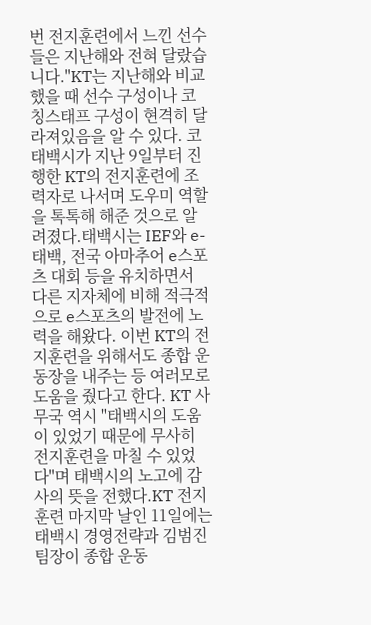번 전지훈련에서 느낀 선수들은 지난해와 전혀 달랐습니다."KT는 지난해와 비교했을 때 선수 구성이나 코칭스태프 구성이 현격히 달라져있음을 알 수 있다. 코
태백시가 지난 9일부터 진행한 KT의 전지훈련에 조력자로 나서며 도우미 역할을 톡톡해 해준 것으로 알려졌다.태백시는 IEF와 e-태백, 전국 아마추어 e스포츠 대회 등을 유치하면서 다른 지자체에 비해 적극적으로 e스포츠의 발전에 노력을 해왔다. 이번 KT의 전지훈련을 위해서도 종합 운동장을 내주는 등 여러모로 도움을 줬다고 한다. KT 사무국 역시 "태백시의 도움이 있었기 때문에 무사히 전지훈련을 마칠 수 있었다"며 태백시의 노고에 감사의 뜻을 전했다.KT 전지훈련 마지막 날인 11일에는 태백시 경영전략과 김범진 팀장이 종합 운동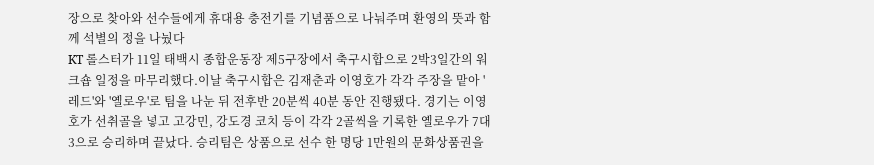장으로 찾아와 선수들에게 휴대용 충전기를 기념품으로 나눠주며 환영의 뜻과 함께 석별의 정을 나눴다
KT 롤스터가 11일 태백시 종합운동장 제5구장에서 축구시합으로 2박3일간의 워크숍 일정을 마무리했다.이날 축구시합은 김재춘과 이영호가 각각 주장을 맡아 '레드'와 '옐로우'로 팀을 나눈 뒤 전후반 20분씩 40분 동안 진행됐다. 경기는 이영호가 선취골을 넣고 고강민, 강도경 코치 등이 각각 2골씩을 기록한 옐로우가 7대3으로 승리하며 끝났다. 승리팀은 상품으로 선수 한 명당 1만원의 문화상품권을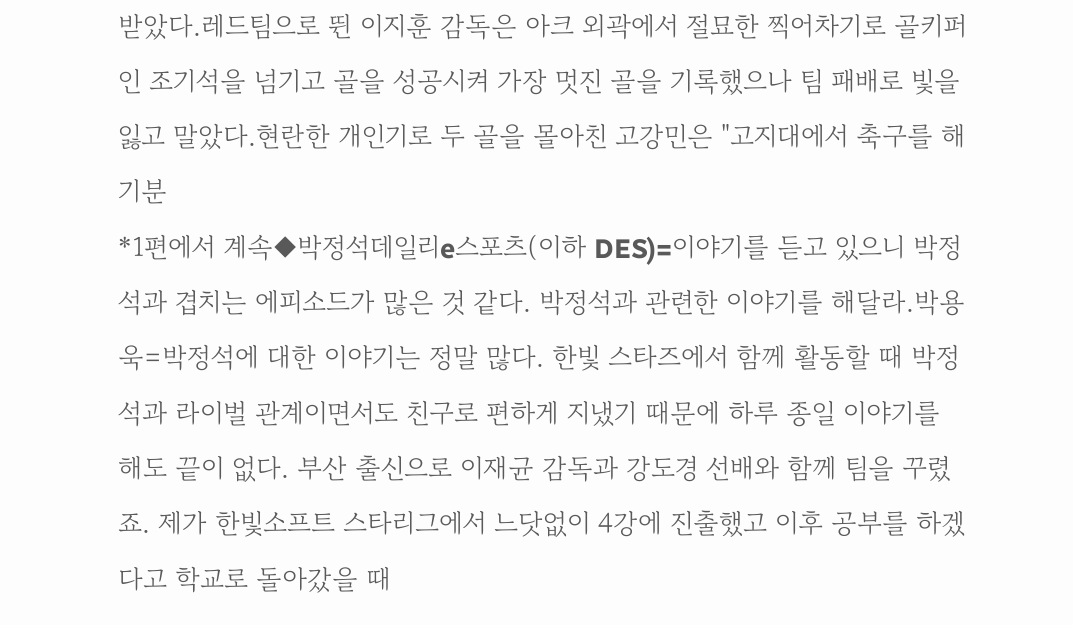받았다.레드팀으로 뛴 이지훈 감독은 아크 외곽에서 절묘한 찍어차기로 골키퍼인 조기석을 넘기고 골을 성공시켜 가장 멋진 골을 기록했으나 팀 패배로 빛을 잃고 말았다.현란한 개인기로 두 골을 몰아친 고강민은 "고지대에서 축구를 해 기분
*1편에서 계속◆박정석데일리e스포츠(이하 DES)=이야기를 듣고 있으니 박정석과 겹치는 에피소드가 많은 것 같다. 박정석과 관련한 이야기를 해달라.박용욱=박정석에 대한 이야기는 정말 많다. 한빛 스타즈에서 함께 활동할 때 박정석과 라이벌 관계이면서도 친구로 편하게 지냈기 때문에 하루 종일 이야기를 해도 끝이 없다. 부산 출신으로 이재균 감독과 강도경 선배와 함께 팀을 꾸렸죠. 제가 한빛소프트 스타리그에서 느닷없이 4강에 진출했고 이후 공부를 하겠다고 학교로 돌아갔을 때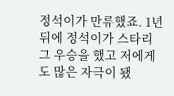정석이가 만류했죠. 1년 뒤에 정석이가 스타리그 우승을 했고 저에게도 많은 자극이 됐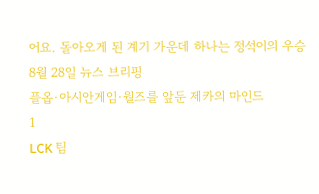어요. 돌아오게 된 계기 가운데 하나는 정석이의 우승
8월 28일 뉴스 브리핑
플옵·아시안게임·월즈를 앞둔 제카의 마인드
1
LCK 팀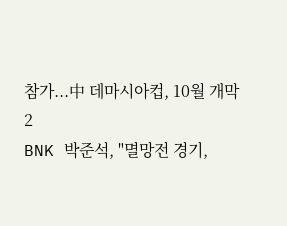참가...中 데마시아컵, 10월 개막
2
BNK 박준석, "멸망전 경기,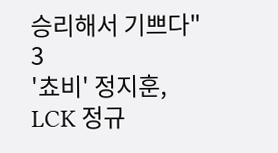승리해서 기쁘다"
3
'쵸비' 정지훈, LCK 정규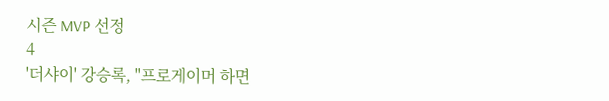시즌 MVP 선정
4
'더샤이' 강승록, "프로게이머 하면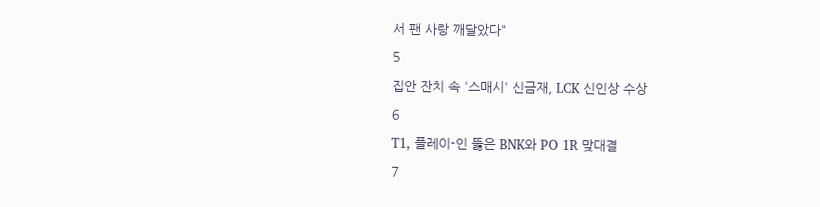서 팬 사랑 깨달았다"
5
집안 잔치 속 '스매시' 신금재, LCK 신인상 수상
6
T1, 플레이-인 뚫은 BNK와 PO 1R 맞대결
7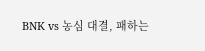BNK vs 농심 대결, 패하는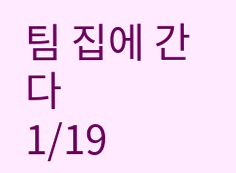팀 집에 간다
1/19